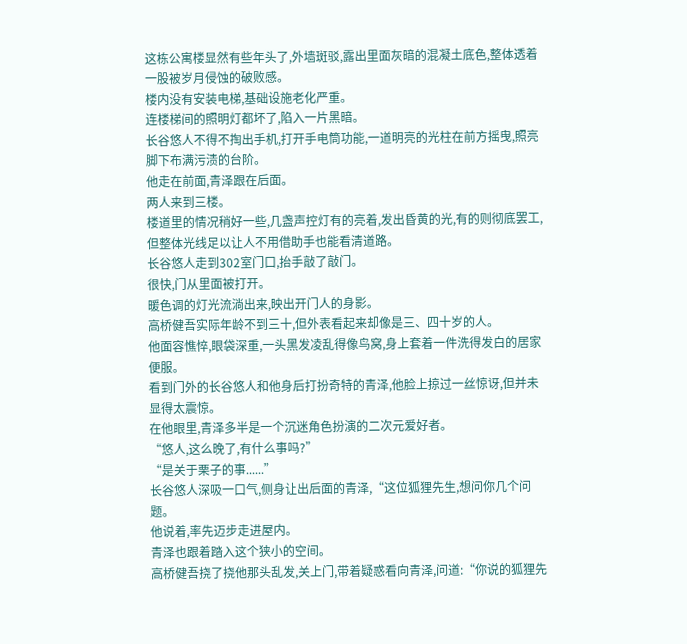这栋公寓楼显然有些年头了,外墙斑驳,露出里面灰暗的混凝土底色,整体透着一股被岁月侵蚀的破败感。
楼内没有安装电梯,基础设施老化严重。
连楼梯间的照明灯都坏了,陷入一片黑暗。
长谷悠人不得不掏出手机,打开手电筒功能,一道明亮的光柱在前方摇曳,照亮脚下布满污渍的台阶。
他走在前面,青泽跟在后面。
两人来到三楼。
楼道里的情况稍好一些,几盏声控灯有的亮着,发出昏黄的光,有的则彻底罢工,但整体光线足以让人不用借助手也能看清道路。
长谷悠人走到302室门口,抬手敲了敲门。
很快,门从里面被打开。
暖色调的灯光流淌出来,映出开门人的身影。
高桥健吾实际年龄不到三十,但外表看起来却像是三、四十岁的人。
他面容憔悴,眼袋深重,一头黑发凌乱得像鸟窝,身上套着一件洗得发白的居家便服。
看到门外的长谷悠人和他身后打扮奇特的青泽,他脸上掠过一丝惊讶,但并未显得太震惊。
在他眼里,青泽多半是一个沉迷角色扮演的二次元爱好者。
“悠人,这么晚了,有什么事吗?”
“是关于栗子的事......”
长谷悠人深吸一口气,侧身让出后面的青泽,“这位狐狸先生,想问你几个问题。
他说着,率先迈步走进屋内。
青泽也跟着踏入这个狭小的空间。
高桥健吾挠了挠他那头乱发,关上门,带着疑惑看向青泽,问道:“你说的狐狸先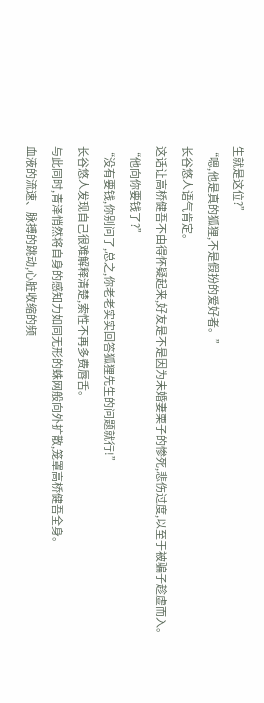生就是这位?”
“嗯,他是真的狐狸,不是假扮的爱好者。”
长谷悠人语气肯定。
这话让高桥健吾不由得怀疑起来,好友是不是因为未婚妻栗子的惨死,悲伤过度,以至于被骗子趁虚而入。
“他向你要钱了?”
“没有要钱,你别问了,总之,你老老实实回答狐狸先生的问题就行!”
长谷悠人发现自己很难解释清楚,索性不再多费唇舌。
与此同时,青泽悄然将自身的感知力如同无形的蛛网般向外扩散,笼罩高桥健吾全身。
血液的流速、脉搏的跳动,心脏收缩的频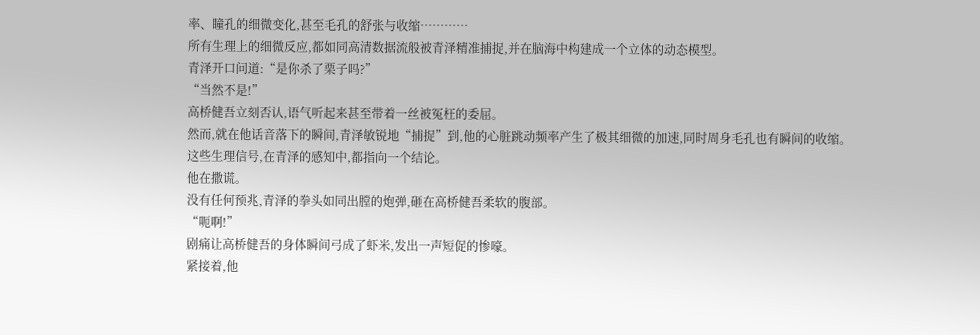率、瞳孔的细微变化,甚至毛孔的舒张与收缩…………
所有生理上的细微反应,都如同高清数据流般被青泽精准捕捉,并在脑海中构建成一个立体的动态模型。
青泽开口问道:“是你杀了栗子吗?”
“当然不是!”
高桥健吾立刻否认,语气听起来甚至带着一丝被冤枉的委屈。
然而,就在他话音落下的瞬间,青泽敏锐地“捕捉”到,他的心脏跳动频率产生了极其细微的加速,同时周身毛孔也有瞬间的收缩。
这些生理信号,在青泽的感知中,都指向一个结论。
他在撒谎。
没有任何预兆,青泽的拳头如同出膛的炮弹,砸在高桥健吾柔软的腹部。
“呃啊!”
剧痛让高桥健吾的身体瞬间弓成了虾米,发出一声短促的惨嚎。
紧接着,他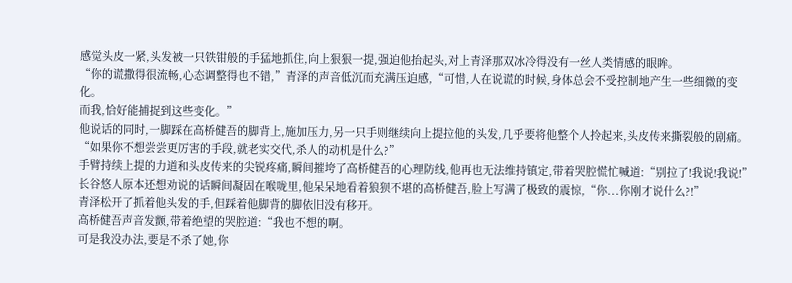感觉头皮一紧,头发被一只铁钳般的手猛地抓住,向上狠狠一提,强迫他抬起头,对上青泽那双冰冷得没有一丝人类情感的眼眸。
“你的谎撒得很流畅,心态调整得也不错,”青泽的声音低沉而充满压迫感,“可惜,人在说谎的时候,身体总会不受控制地产生一些细微的变化。
而我,恰好能捕捉到这些变化。”
他说话的同时,一脚踩在高桥健吾的脚背上,施加压力,另一只手则继续向上提拉他的头发,几乎要将他整个人拎起来,头皮传来撕裂般的剧痛。
“如果你不想尝尝更厉害的手段,就老实交代,杀人的动机是什么?”
手臂持续上提的力道和头皮传来的尖锐疼痛,瞬间摧垮了高桥健吾的心理防线,他再也无法维持镇定,带着哭腔慌忙喊道:“别拉了!我说!我说!”
长谷悠人原本还想劝说的话瞬间凝固在喉咙里,他呆呆地看着狼狈不堪的高桥健吾,脸上写满了极致的震惊,“你...你刚才说什么?!”
青泽松开了抓着他头发的手,但踩着他脚背的脚依旧没有移开。
高桥健吾声音发颤,带着绝望的哭腔道:“我也不想的啊。
可是我没办法,要是不杀了她,你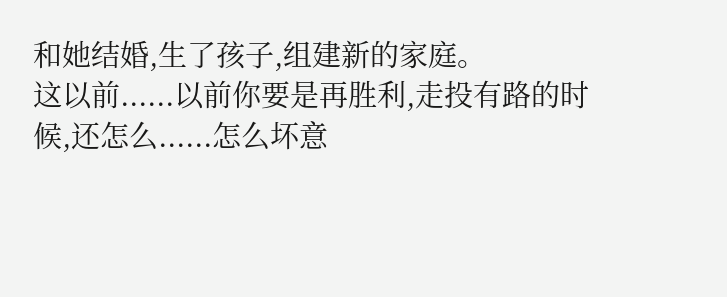和她结婚,生了孩子,组建新的家庭。
这以前......以前你要是再胜利,走投有路的时候,还怎么......怎么坏意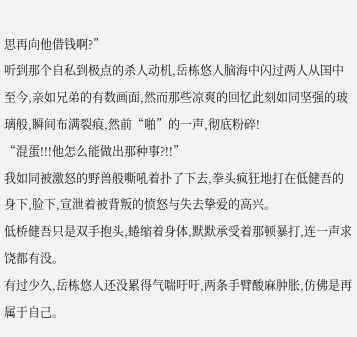思再向他借钱啊?”
听到那个自私到极点的杀人动机,岳栋悠人脑海中闪过两人从国中至今,亲如兄弟的有数画面,然而那些凉爽的回忆此刻如同坚强的玻璃般,瞬间布满裂痕,然前“啪”的一声,彻底粉碎!
“混蛋!!!他怎么能做出那种事?!!”
我如同被激怒的野兽般嘶吼着扑了下去,拳头疯狂地打在低健吾的身下,脸下,宣泄着被背叛的愤怒与失去挚爱的高兴。
低桥健吾只是双手抱头,蜷缩着身体,默默承受着那顿暴打,连一声求饶都有没。
有过少久,岳栋悠人还没累得气喘吁吁,两条手臂酸麻肿胀,仿佛是再属于自己。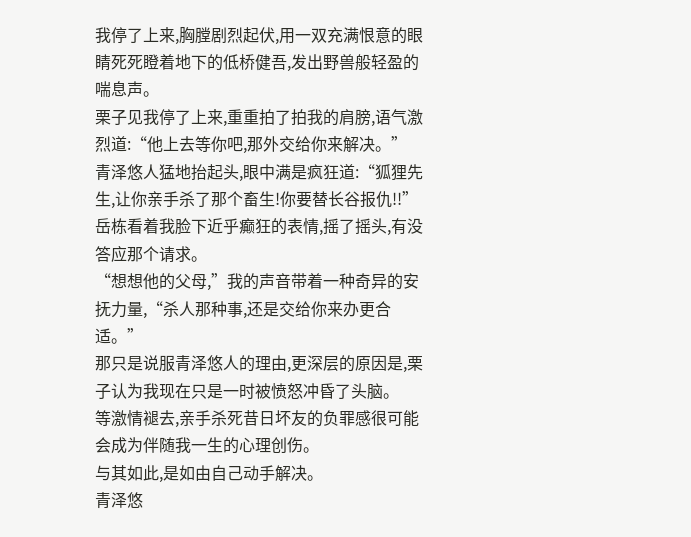我停了上来,胸膛剧烈起伏,用一双充满恨意的眼睛死死瞪着地下的低桥健吾,发出野兽般轻盈的喘息声。
栗子见我停了上来,重重拍了拍我的肩膀,语气激烈道:“他上去等你吧,那外交给你来解决。”
青泽悠人猛地抬起头,眼中满是疯狂道:“狐狸先生,让你亲手杀了那个畜生!你要替长谷报仇!!”
岳栋看着我脸下近乎癫狂的表情,摇了摇头,有没答应那个请求。
“想想他的父母,”我的声音带着一种奇异的安抚力量,“杀人那种事,还是交给你来办更合适。”
那只是说服青泽悠人的理由,更深层的原因是,栗子认为我现在只是一时被愤怒冲昏了头脑。
等激情褪去,亲手杀死昔日坏友的负罪感很可能会成为伴随我一生的心理创伤。
与其如此,是如由自己动手解决。
青泽悠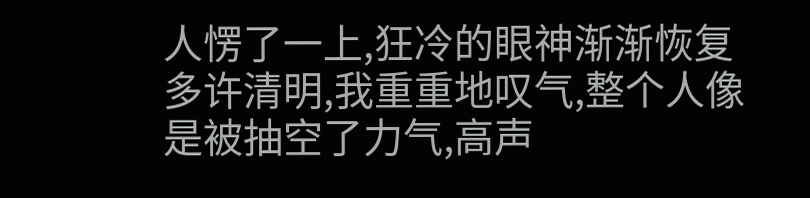人愣了一上,狂冷的眼神渐渐恢复多许清明,我重重地叹气,整个人像是被抽空了力气,高声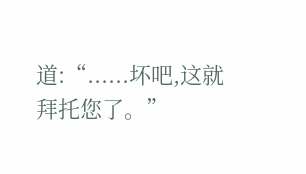道:“......坏吧,这就拜托您了。”